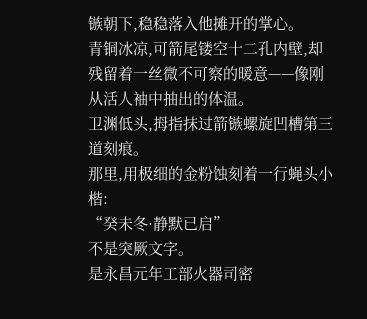镞朝下,稳稳落入他摊开的掌心。
青铜冰凉,可箭尾镂空十二孔内壁,却残留着一丝微不可察的暖意——像刚从活人袖中抽出的体温。
卫渊低头,拇指抹过箭镞螺旋凹槽第三道刻痕。
那里,用极细的金粉蚀刻着一行蝇头小楷:
“癸未冬·静默已启”
不是突厥文字。
是永昌元年工部火器司密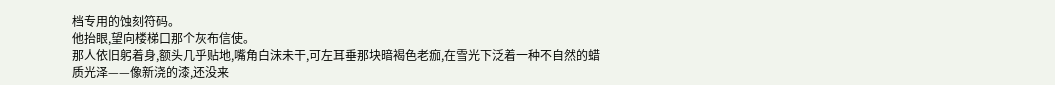档专用的蚀刻符码。
他抬眼,望向楼梯口那个灰布信使。
那人依旧躬着身,额头几乎贴地,嘴角白沫未干,可左耳垂那块暗褐色老痂,在雪光下泛着一种不自然的蜡质光泽——像新浇的漆,还没来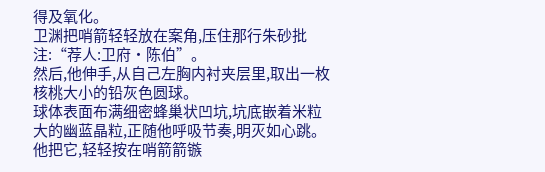得及氧化。
卫渊把哨箭轻轻放在案角,压住那行朱砂批注:“荐人:卫府·陈伯”。
然后,他伸手,从自己左胸内衬夹层里,取出一枚核桃大小的铅灰色圆球。
球体表面布满细密蜂巢状凹坑,坑底嵌着米粒大的幽蓝晶粒,正随他呼吸节奏,明灭如心跳。
他把它,轻轻按在哨箭箭镞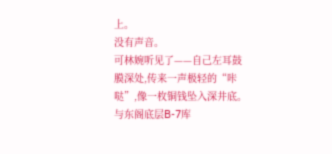上。
没有声音。
可林婉听见了——自己左耳鼓膜深处,传来一声极轻的“咔哒”,像一枚铜钱坠入深井底。
与东阁底层B-7库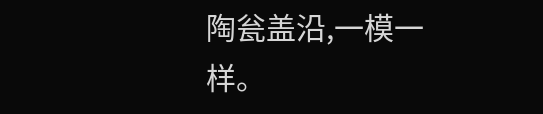陶瓮盖沿,一模一样。